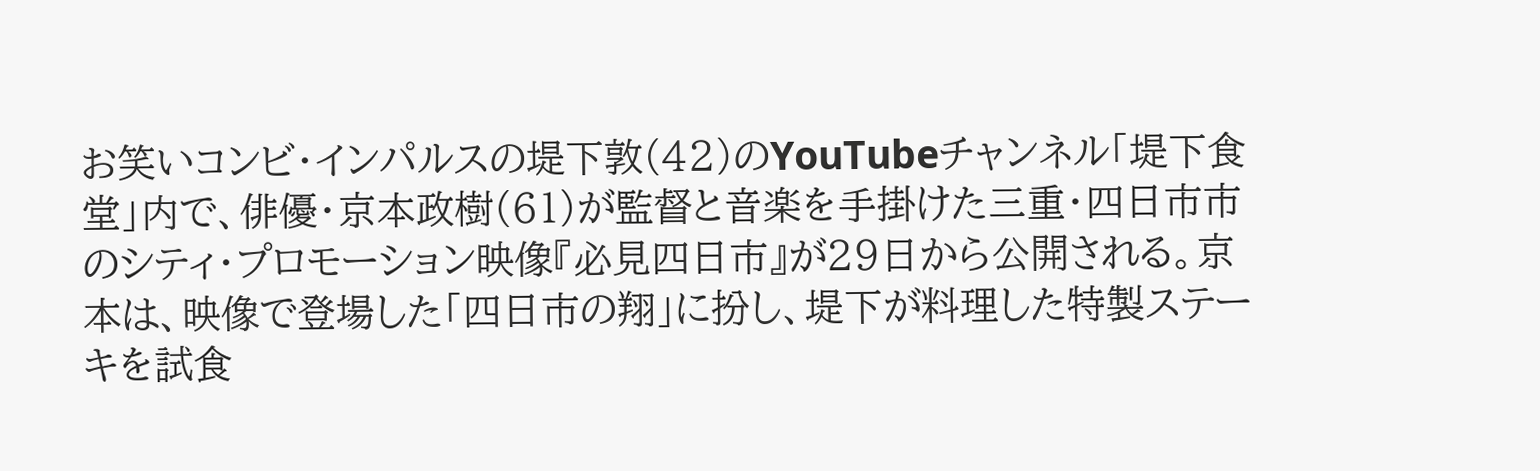お笑いコンビ・インパルスの堤下敦(42)のYouTubeチャンネル「堤下食堂」内で、俳優・京本政樹(61)が監督と音楽を手掛けた三重・四日市市のシティ・プロモーション映像『必見四日市』が29日から公開される。京本は、映像で登場した「四日市の翔」に扮し、堤下が料理した特製ステーキを試食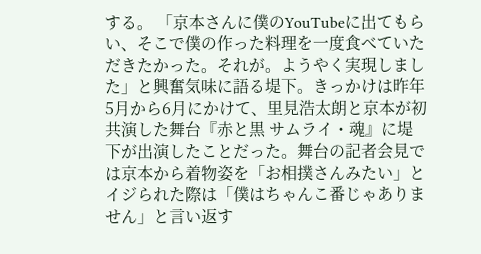する。 「京本さんに僕のYouTubeに出てもらい、そこで僕の作った料理を一度食べていただきたかった。それが。ようやく実現しました」と興奮気味に語る堤下。きっかけは昨年5月から6月にかけて、里見浩太朗と京本が初共演した舞台『赤と黒 サムライ・魂』に堤下が出演したことだった。舞台の記者会見では京本から着物姿を「お相撲さんみたい」とイジられた際は「僕はちゃんこ番じゃありません」と言い返す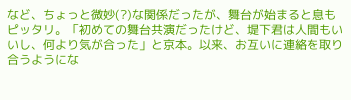など、ちょっと微妙(?)な関係だったが、舞台が始まると息もピッタリ。「初めての舞台共演だったけど、堤下君は人間もいいし、何より気が合った」と京本。以来、お互いに連絡を取り合うようにな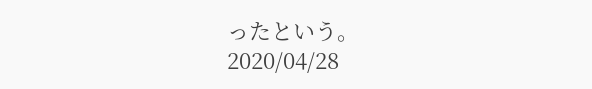ったという。
2020/04/28